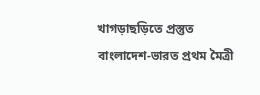খাগড়াছড়িতে প্রস্তুত বাংলাদেশ-ভারত প্রথম মৈত্রী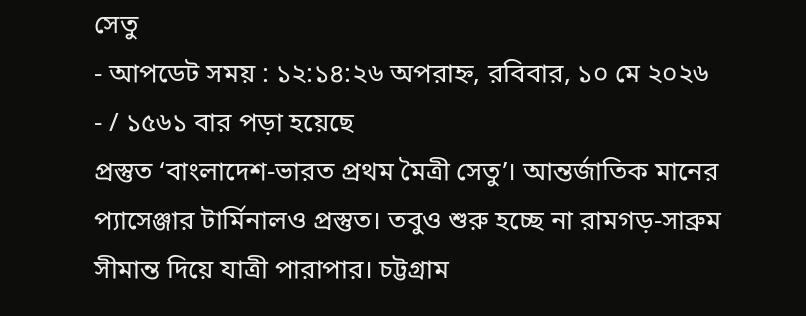সেতু
- আপডেট সময় : ১২:১৪:২৬ অপরাহ্ন, রবিবার, ১০ মে ২০২৬
- / ১৫৬১ বার পড়া হয়েছে
প্রস্তুত ‘বাংলাদেশ-ভারত প্রথম মৈত্রী সেতু’। আন্তর্জাতিক মানের প্যাসেঞ্জার টার্মিনালও প্রস্তুত। তবুও শুরু হচ্ছে না রামগড়-সাব্রুম সীমান্ত দিয়ে যাত্রী পারাপার। চট্টগ্রাম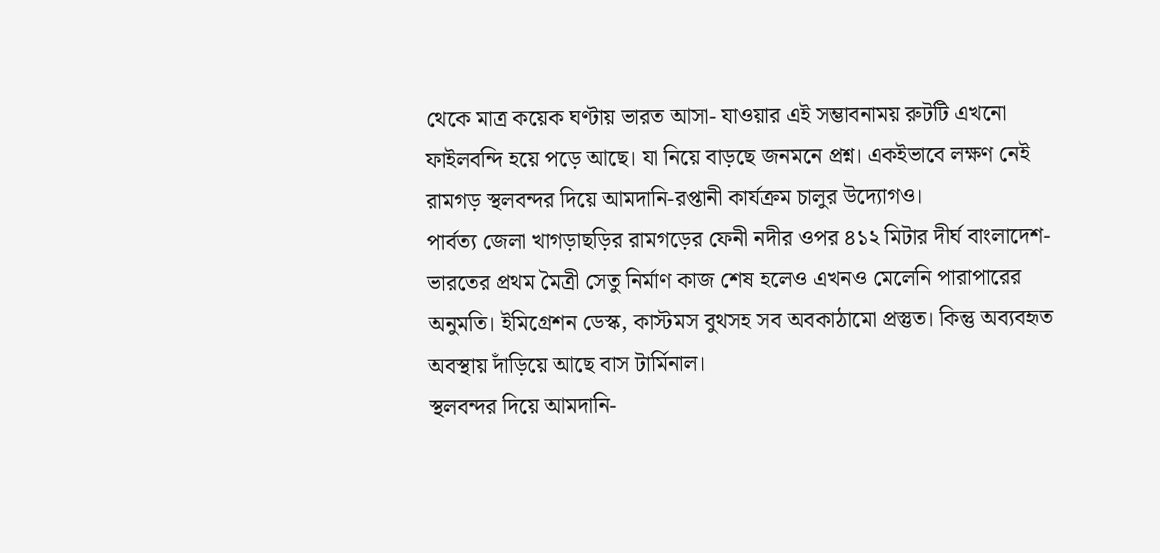থেকে মাত্র কয়েক ঘণ্টায় ভারত আসা- যাওয়ার এই সম্ভাবনাময় রুটটি এখনো ফাইলবন্দি হয়ে পড়ে আছে। যা নিয়ে বাড়ছে জনমনে প্রশ্ন। একইভাবে লক্ষণ নেই রামগড় স্থলবন্দর দিয়ে আমদানি-রপ্তানী কার্যক্রম চালুর উদ্যোগও।
পার্বত্য জেলা খাগড়াছড়ির রামগড়ের ফেনী নদীর ওপর ৪১২ মিটার দীর্ঘ বাংলাদেশ-ভারতের প্রথম মৈত্রী সেতু নির্মাণ কাজ শেষ হলেও এখনও মেলেনি পারাপারের অনুমতি। ইমিগ্রেশন ডেস্ক, কাস্টমস বুথসহ সব অবকাঠামো প্রস্তুত। কিন্তু অব্যবহৃত অবস্থায় দাঁড়িয়ে আছে বাস টার্মিনাল।
স্থলবন্দর দিয়ে আমদানি-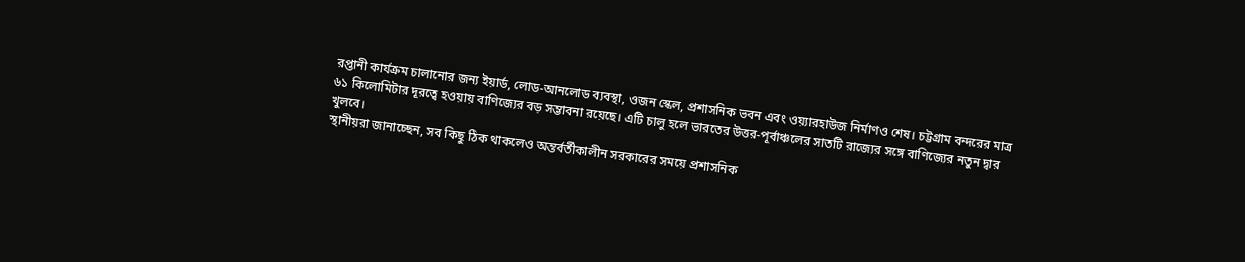রপ্তানী কার্যক্রম চালানোর জন্য ইয়ার্ড, লোড-আনলোড ব্যবস্থা, ওজন স্কেল, প্রশাসনিক ভবন এবং ওয়্যারহাউজ নির্মাণও শেষ। চট্টগ্রাম বন্দরের মাত্র ৬১ কিলোমিটার দূরত্বে হওয়ায় বাণিজ্যের বড় সম্ভাবনা রয়েছে। এটি চালু হলে ভারতের উত্তর-পূর্বাঞ্চলের সাতটি রাজ্যের সঙ্গে বাণিজ্যের নতুন দ্বার খুলবে।
স্থানীয়রা জানাচ্ছেন, সব কিছু ঠিক থাকলেও অন্তর্বর্তীকালীন সরকারের সময়ে প্রশাসনিক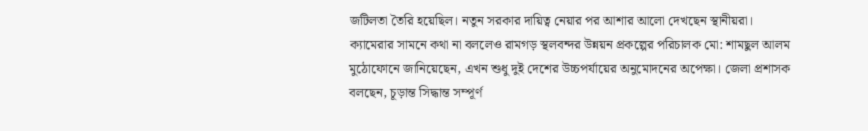জটিলতা তৈরি হয়েছিল। নতুন সরকার দায়িত্ব নেয়ার পর আশার আলো দেখছেন স্থানীয়রা।
ক্যামেরার সামনে কথা না বললেও রামগড় স্থলবন্দর উন্নয়ন প্রকল্পের পরিচালক মো: শামছুল আলম মুঠোফোনে জানিয়েছেন, এখন শুধু দুই দেশের উচ্চপর্যায়ের অনুমোদনের অপেক্ষা। জেলা প্রশাসক বলছেন, চূড়ান্ত সিদ্ধান্ত সম্পূর্ণ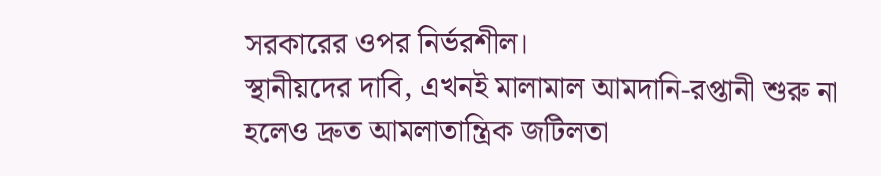সরকারের ওপর নির্ভরশীল।
স্থানীয়দের দাবি, এখনই মালামাল আমদানি-রপ্তানী শুরু না হলেও দ্রুত আমলাতান্ত্রিক জটিলতা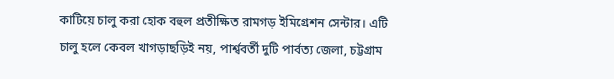কাটিয়ে চালু করা হোক বহুল প্রতীক্ষিত রামগড় ইমিগ্রেশন সেন্টার। এটি চালু হলে কেবল খাগড়াছড়িই নয়, পার্শ্ববর্তী দুটি পার্বত্য জেলা, চট্টগ্রাম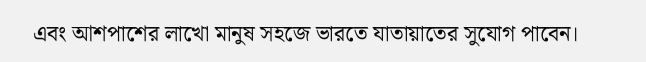এবং আশপাশের লাখো মানুষ সহজে ভারতে যাতায়াতের সুযোগ পাবেন।